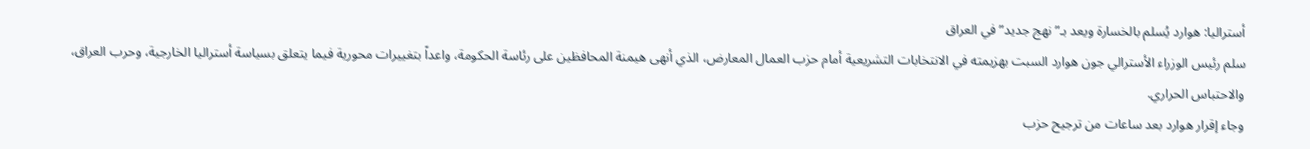أستراليا: هوارد يُسلم بالخسارة ويعد بـ”نهج جديد” في العراق
سلم رئيس الوزراء الأسترالي جون هوارد السبت بهزيمته في الانتخابات التشريعية أمام حزب العمال المعارض، الذي أنهى هيمنة المحافظين على رئاسة الحكومة، واعداً بتغييرات محورية فيما يتعلق بسياسة أستراليا الخارجية، وحرب العراق، والاحتباس الحراري.
وجاء إقرار هوارد بعد ساعات من ترجيح حزب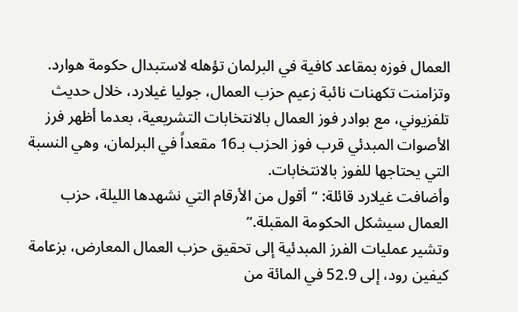العمال فوزه بمقاعد كافية في البرلمان تؤهله لاستبدال حكومة هوارد.
وتزامنت تكهنات نائبة زعيم حزب العمال، جوليا غيلارد، خلال حديث تلفزيوني، مع بوادر فوز العمال بالانتخابات التشريعية، بعدما أظهر فرز الأصوات المبدئي قرب فوز الحزب بـ16 مقعداً في البرلمان، وهي النسبة التي يحتاجها للفوز بالانتخابات.
وأضافت غيلارد قائلة: “أقول من الأرقام التي نشهدها الليلة، حزب العمال سيشكل الحكومة المقبلة.”
وتشير عمليات الفرز المبدئية إلى تحقيق حزب العمال المعارض، بزعامة كيفين رود، إلى 52.9 في المائة من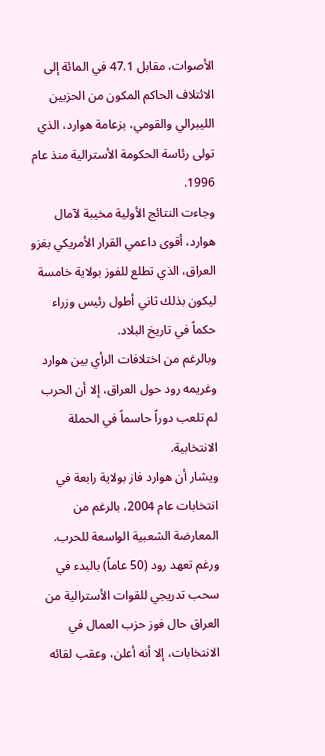الأصوات، مقابل 47.1 في المائة إلى الائتلاف الحاكم المكون من الحزبين الليبرالي والقومي، بزعامة هوارد، الذي تولى رئاسة الحكومة الأسترالية منذ عام 1996.
وجاءت النتائج الأولية مخيبة لآمال هوارد، أقوى داعمي القرار الأمريكي بغزو العراق، الذي تطلع للفوز بولاية خامسة ليكون بذلك ثاني أطول رئيس وزراء حكماً في تاريخ البلاد.
وبالرغم من اختلافات الرأي بين هوارد وغريمه رود حول العراق، إلا أن الحرب لم تلعب دوراً حاسماً في الحملة الانتخابية.
ويشار أن هوارد فاز بولاية رابعة في انتخابات عام 2004، بالرغم من المعارضة الشعبية الواسعة للحرب.
ورغم تعهد رود (50 عاماً) بالبدء في سحب تدريجي للقوات الأسترالية من العراق حال فوز حزب العمال في الانتخابات، إلا أنه أعلن، وعقب لقائه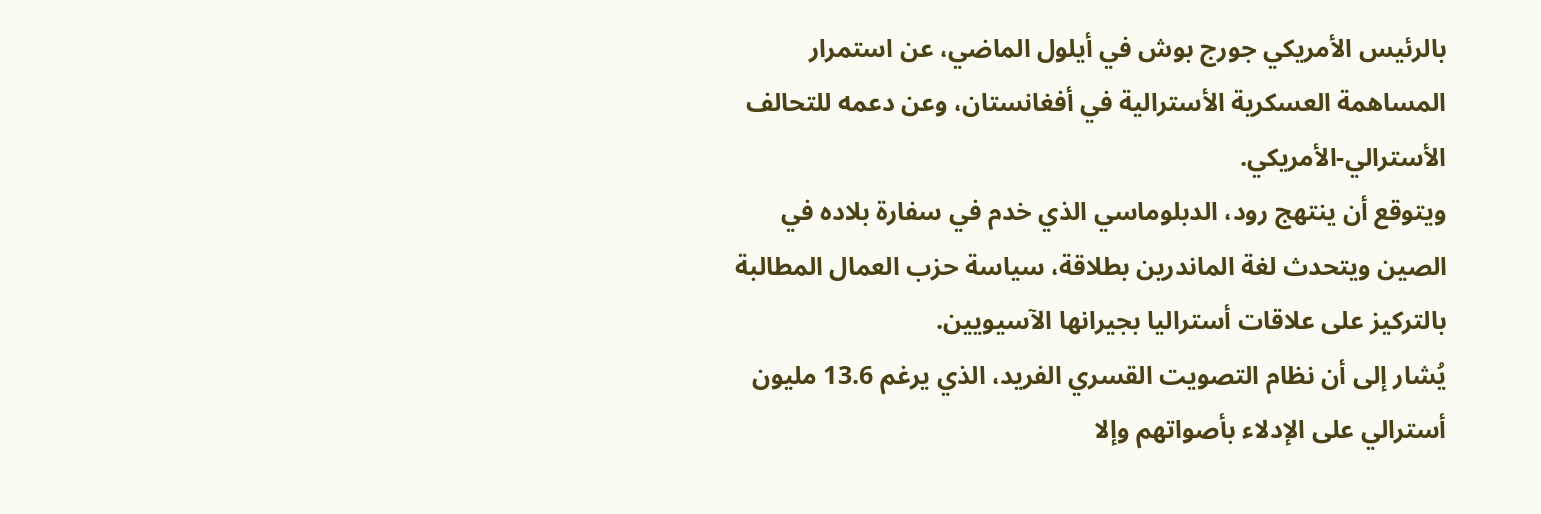بالرئيس الأمريكي جورج بوش في أيلول الماضي، عن استمرار المساهمة العسكرية الأسترالية في أفغانستان، وعن دعمه للتحالف الأسترالي-الأمريكي.
ويتوقع أن ينتهج رود، الدبلوماسي الذي خدم في سفارة بلاده في الصين ويتحدث لغة الماندرين بطلاقة، سياسة حزب العمال المطالبة بالتركيز على علاقات أستراليا بجيرانها الآسيويين.
يُشار إلى أن نظام التصويت القسري الفريد، الذي يرغم 13.6 مليون أسترالي على الإدلاء بأصواتهم وإلا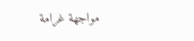مواجهة غرامة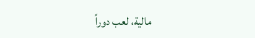مالية، لعب دوراً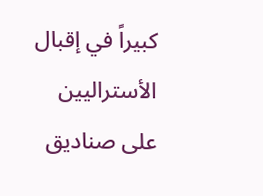كبيراً في إقبال الأستراليين على صناديق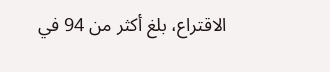الاقتراع، بلغ أكثر من 94 في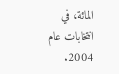المائة، في انتخابات عام 2004.